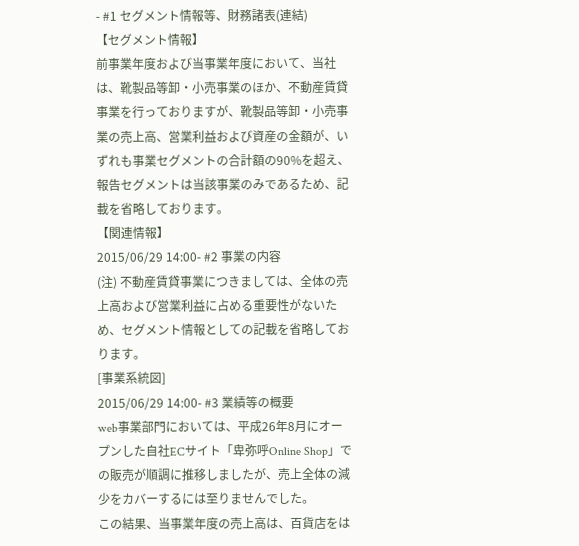- #1 セグメント情報等、財務諸表(連結)
【セグメント情報】
前事業年度および当事業年度において、当社は、靴製品等卸・小売事業のほか、不動産賃貸事業を行っておりますが、靴製品等卸・小売事業の売上高、営業利益および資産の金額が、いずれも事業セグメントの合計額の90%を超え、報告セグメントは当該事業のみであるため、記載を省略しております。
【関連情報】
2015/06/29 14:00- #2 事業の内容
(注) 不動産賃貸事業につきましては、全体の売上高および営業利益に占める重要性がないため、セグメント情報としての記載を省略しております。
[事業系統図]
2015/06/29 14:00- #3 業績等の概要
web事業部門においては、平成26年8月にオープンした自社ECサイト「卑弥呼Online Shop」での販売が順調に推移しましたが、売上全体の減少をカバーするには至りませんでした。
この結果、当事業年度の売上高は、百貨店をは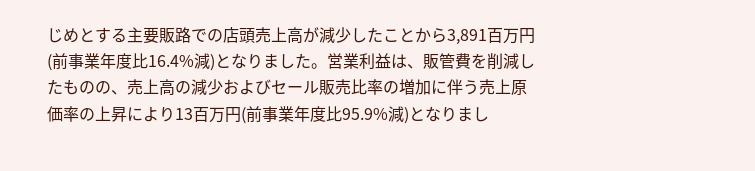じめとする主要販路での店頭売上高が減少したことから3,891百万円(前事業年度比16.4%減)となりました。営業利益は、販管費を削減したものの、売上高の減少およびセール販売比率の増加に伴う売上原価率の上昇により13百万円(前事業年度比95.9%減)となりまし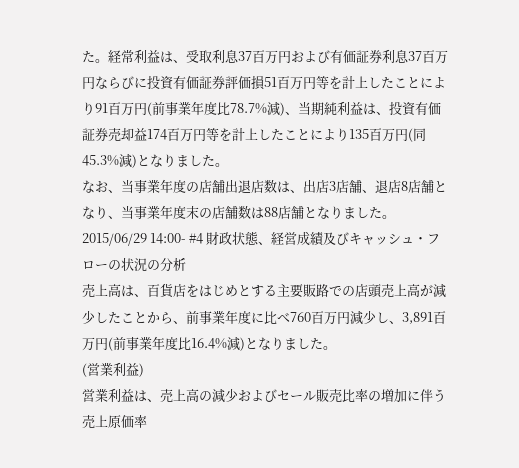た。経常利益は、受取利息37百万円および有価証券利息37百万円ならびに投資有価証券評価損51百万円等を計上したことにより91百万円(前事業年度比78.7%減)、当期純利益は、投資有価証券売却益174百万円等を計上したことにより135百万円(同45.3%減)となりました。
なお、当事業年度の店舗出退店数は、出店3店舗、退店8店舗となり、当事業年度末の店舗数は88店舗となりました。
2015/06/29 14:00- #4 財政状態、経営成績及びキャッシュ・フローの状況の分析
売上高は、百貨店をはじめとする主要販路での店頭売上高が減少したことから、前事業年度に比べ760百万円減少し、3,891百万円(前事業年度比16.4%減)となりました。
(営業利益)
営業利益は、売上高の減少およびセール販売比率の増加に伴う売上原価率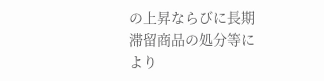の上昇ならびに長期滞留商品の処分等により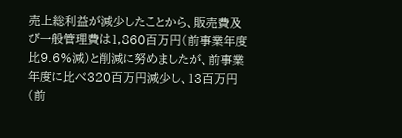売上総利益が減少したことから、販売費及び一般管理費は1,860百万円(前事業年度比9.6%減)と削減に努めましたが、前事業年度に比べ320百万円減少し、13百万円(前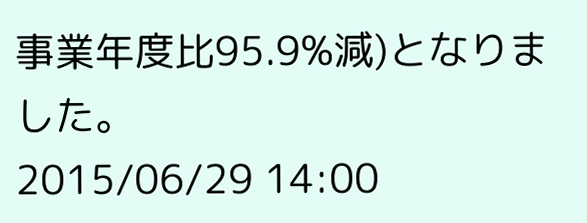事業年度比95.9%減)となりました。
2015/06/29 14:00